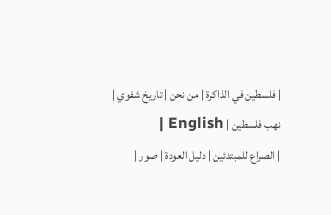| فلسطين في الذاكرة | من نحن | تاريخ شفوي | نهب فلسطين | English |
| الصراع للمبتدئين | دليل العودة | صور |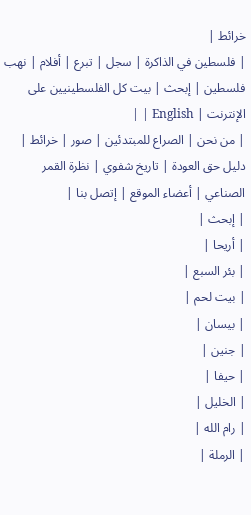خرائط |
| فلسطين في الذاكرة | سجل | تبرع | أفلام | نهب فلسطين | إبحث | بيت كل الفلسطينيين على الإنترنت | English | |
| من نحن | الصراع للمبتدئين | صور | خرائط | دليل حق العودة | تاريخ شفوي | نظرة القمر الصناعي | أعضاء الموقع | إتصل بنا |
| إبحث |
| أريحا |
| بئر السبع |
| بيت لحم |
| بيسان |
| جنين |
| حيفا |
| الخليل |
| رام الله |
| الرملة |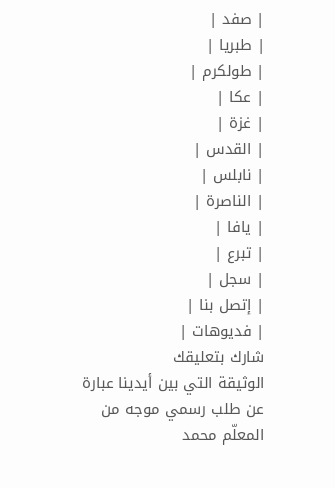| صفد |
| طبريا |
| طولكرم |
| عكا |
| غزة |
| القدس |
| نابلس |
| الناصرة |
| يافا |
| تبرع |
| سجل |
| إتصل بنا |
| فديوهات |
شارك بتعليقك
الوثيقة التي بين أيدينا عبارة عن طلب رسمي موجه من المعلّم محمد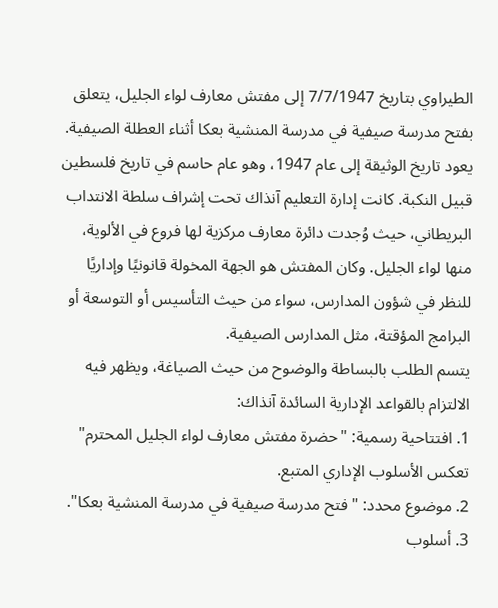الطيراوي بتاريخ 7/7/1947 إلى مفتش معارف لواء الجليل، يتعلق بفتح مدرسة صيفية في مدرسة المنشية بعكا أثناء العطلة الصيفية.
يعود تاريخ الوثيقة إلى عام 1947، وهو عام حاسم في تاريخ فلسطين قبيل النكبة. كانت إدارة التعليم آنذاك تحت إشراف سلطة الانتداب البريطاني، حيث وُجدت دائرة معارف مركزية لها فروع في الألوية، منها لواء الجليل. وكان المفتش هو الجهة المخولة قانونيًا وإداريًا للنظر في شؤون المدارس، سواء من حيث التأسيس أو التوسعة أو البرامج المؤقتة، مثل المدارس الصيفية.
يتسم الطلب بالبساطة والوضوح من حيث الصياغة، ويظهر فيه الالتزام بالقواعد الإدارية السائدة آنذاك:
1. افتتاحية رسمية: "حضرة مفتش معارف لواء الجليل المحترم" تعكس الأسلوب الإداري المتبع.
2. موضوع محدد: "فتح مدرسة صيفية في مدرسة المنشية بعكا".
3. أسلوب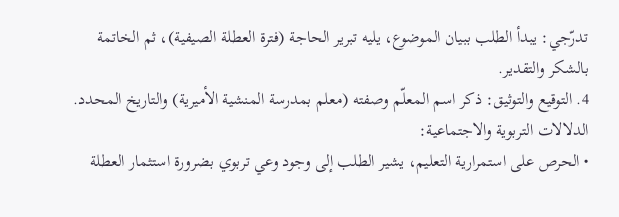تدرّجي: يبدأ الطلب ببيان الموضوع، يليه تبرير الحاجة (فترة العطلة الصيفية)، ثم الخاتمة بالشكر والتقدير.
4. التوقيع والتوثيق: ذكر اسم المعلّم وصفته (معلم بمدرسة المنشية الأميرية) والتاريخ المحدد.
الدلالات التربوية والاجتماعية:
• الحرص على استمرارية التعليم، يشير الطلب إلى وجود وعي تربوي بضرورة استثمار العطلة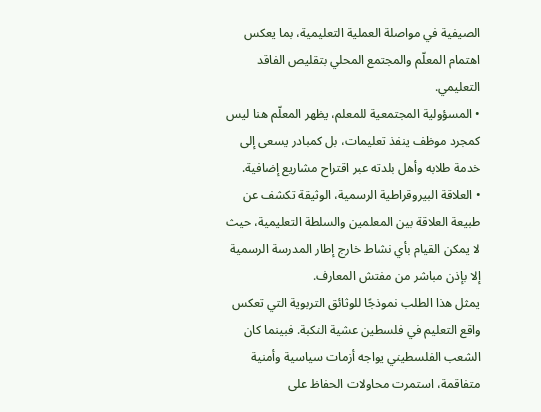الصيفية في مواصلة العملية التعليمية، بما يعكس اهتمام المعلّم والمجتمع المحلي بتقليص الفاقد التعليمي.
• المسؤولية المجتمعية للمعلم، يظهر المعلّم هنا ليس كمجرد موظف ينفذ تعليمات، بل كمبادر يسعى إلى خدمة طلابه وأهل بلدته عبر اقتراح مشاريع إضافية.
• العلاقة البيروقراطية الرسمية، الوثيقة تكشف عن طبيعة العلاقة بين المعلمين والسلطة التعليمية، حيث لا يمكن القيام بأي نشاط خارج إطار المدرسة الرسمية إلا بإذن مباشر من مفتش المعارف.
يمثل هذا الطلب نموذجًا للوثائق التربوية التي تعكس واقع التعليم في فلسطين عشية النكبة. فبينما كان الشعب الفلسطيني يواجه أزمات سياسية وأمنية متفاقمة، استمرت محاولات الحفاظ على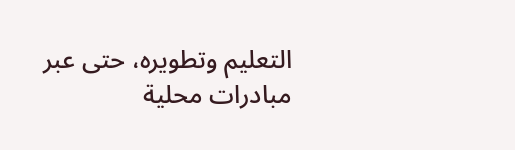التعليم وتطويره، حتى عبر مبادرات محلية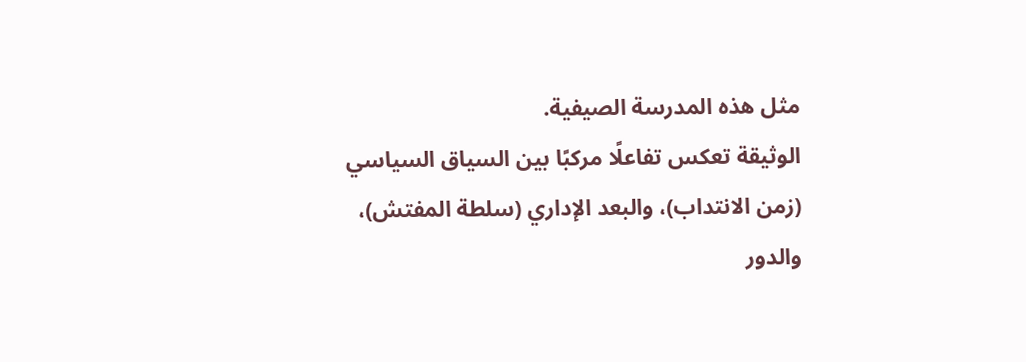مثل هذه المدرسة الصيفية.
الوثيقة تعكس تفاعلًا مركبًا بين السياق السياسي (زمن الانتداب)، والبعد الإداري (سلطة المفتش)، والدور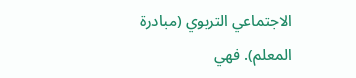الاجتماعي التربوي (مبادرة المعلم). فهي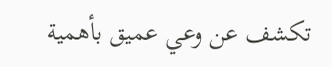تكشف عن وعي عميق بأهمية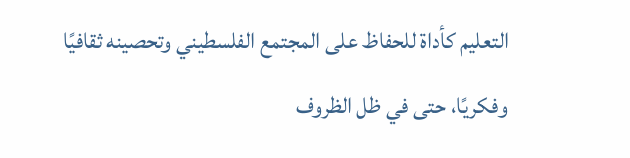التعليم كأداة للحفاظ على المجتمع الفلسطيني وتحصينه ثقافيًا وفكريًا، حتى في ظل الظروف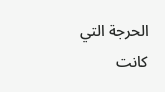الحرجة التي كانت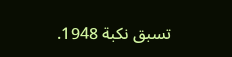تسبق نكبة 1948.